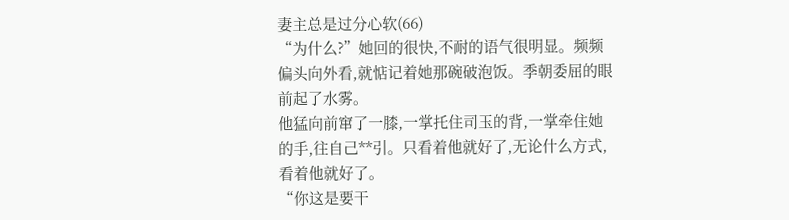妻主总是过分心软(66)
“为什么?”她回的很快,不耐的语气很明显。频频偏头向外看,就惦记着她那碗破泡饭。季朝委屈的眼前起了水雾。
他猛向前窜了一膝,一掌托住司玉的背,一掌牵住她的手,往自己**引。只看着他就好了,无论什么方式,看着他就好了。
“你这是要干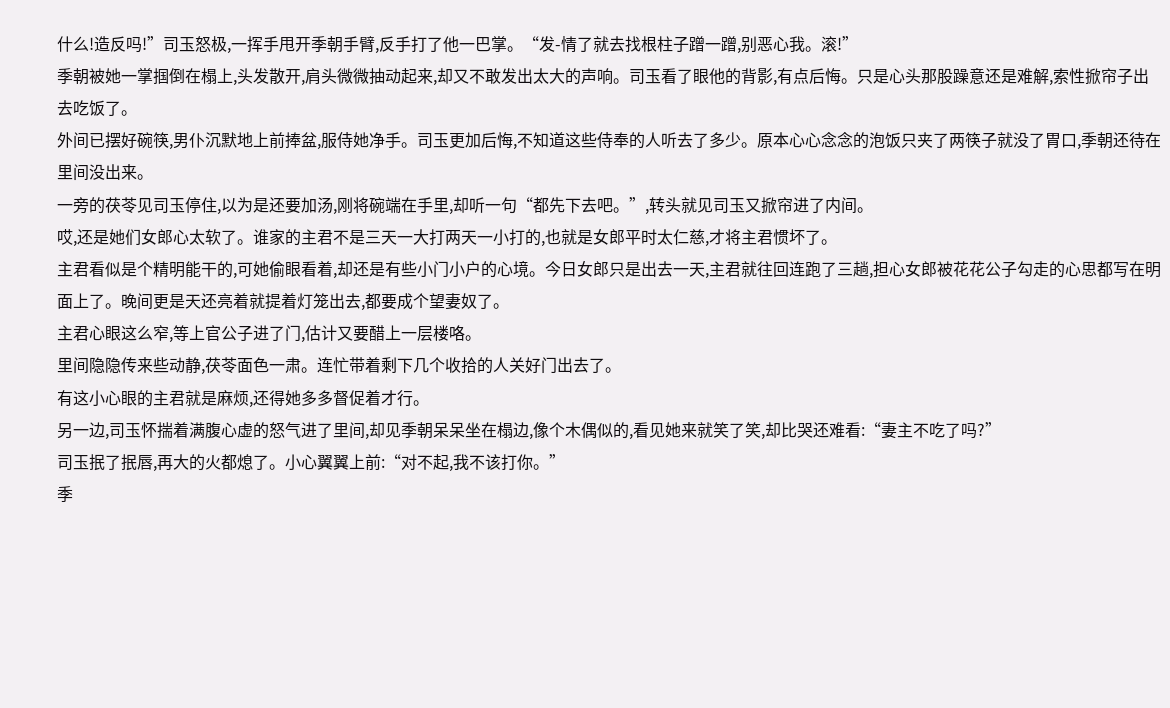什么!造反吗!”司玉怒极,一挥手甩开季朝手臂,反手打了他一巴掌。“发-情了就去找根柱子蹭一蹭,别恶心我。滚!”
季朝被她一掌掴倒在榻上,头发散开,肩头微微抽动起来,却又不敢发出太大的声响。司玉看了眼他的背影,有点后悔。只是心头那股躁意还是难解,索性掀帘子出去吃饭了。
外间已摆好碗筷,男仆沉默地上前捧盆,服侍她净手。司玉更加后悔,不知道这些侍奉的人听去了多少。原本心心念念的泡饭只夹了两筷子就没了胃口,季朝还待在里间没出来。
一旁的茯苓见司玉停住,以为是还要加汤,刚将碗端在手里,却听一句“都先下去吧。”,转头就见司玉又掀帘进了内间。
哎,还是她们女郎心太软了。谁家的主君不是三天一大打两天一小打的,也就是女郎平时太仁慈,才将主君惯坏了。
主君看似是个精明能干的,可她偷眼看着,却还是有些小门小户的心境。今日女郎只是出去一天,主君就往回连跑了三趟,担心女郎被花花公子勾走的心思都写在明面上了。晚间更是天还亮着就提着灯笼出去,都要成个望妻奴了。
主君心眼这么窄,等上官公子进了门,估计又要醋上一层楼咯。
里间隐隐传来些动静,茯苓面色一肃。连忙带着剩下几个收拾的人关好门出去了。
有这小心眼的主君就是麻烦,还得她多多督促着才行。
另一边,司玉怀揣着满腹心虚的怒气进了里间,却见季朝呆呆坐在榻边,像个木偶似的,看见她来就笑了笑,却比哭还难看:“妻主不吃了吗?”
司玉抿了抿唇,再大的火都熄了。小心翼翼上前:“对不起,我不该打你。”
季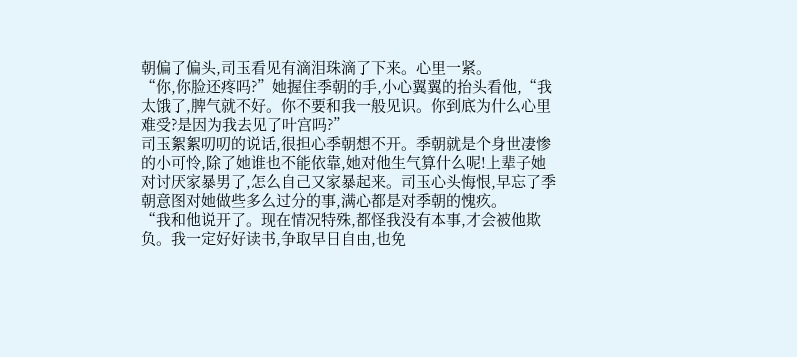朝偏了偏头,司玉看见有滴泪珠滴了下来。心里一紧。
“你,你脸还疼吗?”她握住季朝的手,小心翼翼的抬头看他,“我太饿了,脾气就不好。你不要和我一般见识。你到底为什么心里难受?是因为我去见了叶宫吗?”
司玉絮絮叨叨的说话,很担心季朝想不开。季朝就是个身世凄惨的小可怜,除了她谁也不能依靠,她对他生气算什么呢!上辈子她对讨厌家暴男了,怎么自己又家暴起来。司玉心头悔恨,早忘了季朝意图对她做些多么过分的事,满心都是对季朝的愧疚。
“我和他说开了。现在情况特殊,都怪我没有本事,才会被他欺负。我一定好好读书,争取早日自由,也免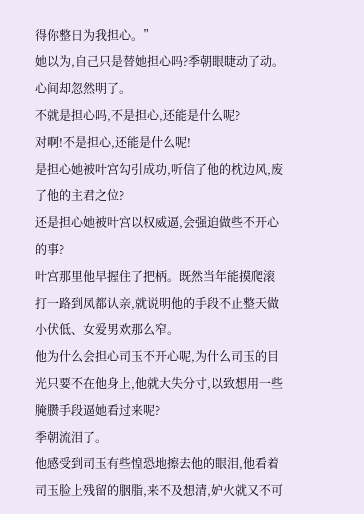得你整日为我担心。”
她以为,自己只是替她担心吗?季朝眼睫动了动。心间却忽然明了。
不就是担心吗,不是担心,还能是什么呢?
对啊!不是担心,还能是什么呢!
是担心她被叶宫勾引成功,听信了他的枕边风,废了他的主君之位?
还是担心她被叶宫以权威逼,会强迫做些不开心的事?
叶宫那里他早握住了把柄。既然当年能摸爬滚打一路到凤都认亲,就说明他的手段不止整天做小伏低、女爱男欢那么窄。
他为什么会担心司玉不开心呢,为什么司玉的目光只要不在他身上,他就大失分寸,以致想用一些腌臜手段逼她看过来呢?
季朝流泪了。
他感受到司玉有些惶恐地擦去他的眼泪,他看着司玉脸上残留的胭脂,来不及想清,妒火就又不可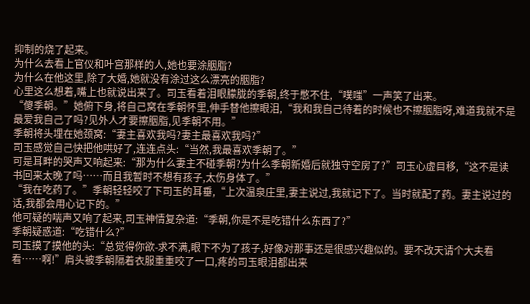抑制的烧了起来。
为什么去看上官仪和叶宫那样的人,她也要涂胭脂?
为什么在他这里,除了大婚,她就没有涂过这么漂亮的胭脂?
心里这么想着,嘴上也就说出来了。司玉看着泪眼朦胧的季朝,终于憋不住,“噗嗤”一声笑了出来。
“傻季朝。”她俯下身,将自己窝在季朝怀里,伸手替他擦眼泪,“我和我自己待着的时候也不擦胭脂呀,难道我就不是最爱我自己了吗?见外人才要擦胭脂,见季朝不用。”
季朝将头埋在她颈窝:“妻主喜欢我吗?妻主最喜欢我吗?”
司玉感觉自己快把他哄好了,连连点头:“当然,我最喜欢季朝了。”
可是耳畔的哭声又响起来:“那为什么妻主不碰季朝?为什么季朝新婚后就独守空房了?”司玉心虚目移,“这不是读书回来太晚了吗……而且我暂时不想有孩子,太伤身体了。”
“我在吃药了。”季朝轻轻咬了下司玉的耳垂,“上次温泉庄里,妻主说过,我就记下了。当时就配了药。妻主说过的话,我都会用心记下的。”
他可疑的喘声又响了起来,司玉神情复杂道:“季朝,你是不是吃错什么东西了?”
季朝疑惑道:“吃错什么?”
司玉摸了摸他的头:“总觉得你欲-求不满,眼下不为了孩子,好像对那事还是很感兴趣似的。要不改天请个大夫看看……啊!”肩头被季朝隔着衣服重重咬了一口,疼的司玉眼泪都出来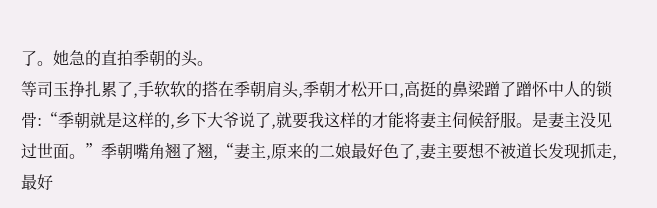了。她急的直拍季朝的头。
等司玉挣扎累了,手软软的搭在季朝肩头,季朝才松开口,高挺的鼻梁蹭了蹭怀中人的锁骨:“季朝就是这样的,乡下大爷说了,就要我这样的才能将妻主伺候舒服。是妻主没见过世面。”季朝嘴角翘了翘,“妻主,原来的二娘最好色了,妻主要想不被道长发现抓走,最好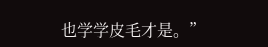也学学皮毛才是。”